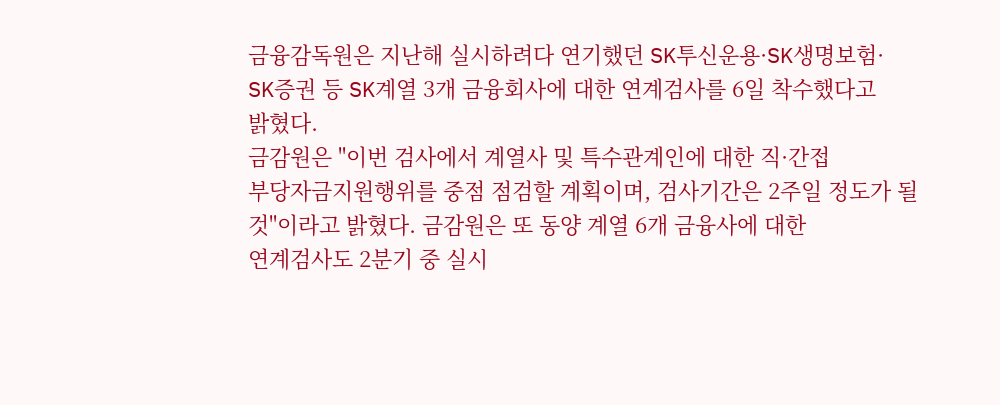금융감독원은 지난해 실시하려다 연기했던 SK투신운용·SK생명보험·
SK증권 등 SK계열 3개 금융회사에 대한 연계검사를 6일 착수했다고
밝혔다.
금감원은 "이번 검사에서 계열사 및 특수관계인에 대한 직·간접
부당자금지원행위를 중점 점검할 계획이며, 검사기간은 2주일 정도가 될
것"이라고 밝혔다. 금감원은 또 동양 계열 6개 금융사에 대한
연계검사도 2분기 중 실시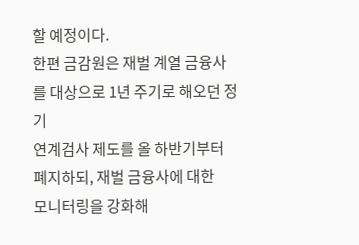할 예정이다.
한편 금감원은 재벌 계열 금융사를 대상으로 1년 주기로 해오던 정기
연계검사 제도를 올 하반기부터 폐지하되, 재벌 금융사에 대한
모니터링을 강화해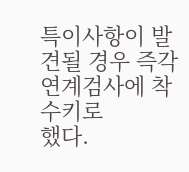특이사항이 발견될 경우 즉각 연계검사에 착수키로
했다.